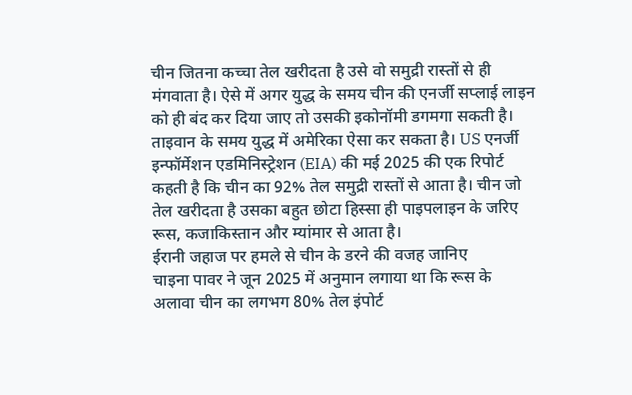चीन जितना कच्चा तेल खरीदता है उसे वो समुद्री रास्तों से ही मंगवाता है। ऐसे में अगर युद्ध के समय चीन की एनर्जी सप्लाई लाइन को ही बंद कर दिया जाए तो उसकी इकोनॉमी डगमगा सकती है। ताइवान के समय युद्ध में अमेरिका ऐसा कर सकता है। US एनर्जी इन्फॉर्मेशन एडमिनिस्ट्रेशन (EIA) की मई 2025 की एक रिपोर्ट कहती है कि चीन का 92% तेल समुद्री रास्तों से आता है। चीन जो तेल खरीदता है उसका बहुत छोटा हिस्सा ही पाइपलाइन के जरिए रूस, कजाकिस्तान और म्यांमार से आता है।
ईरानी जहाज पर हमले से चीन के डरने की वजह जानिए
चाइना पावर ने जून 2025 में अनुमान लगाया था कि रूस के अलावा चीन का लगभग 80% तेल इंपोर्ट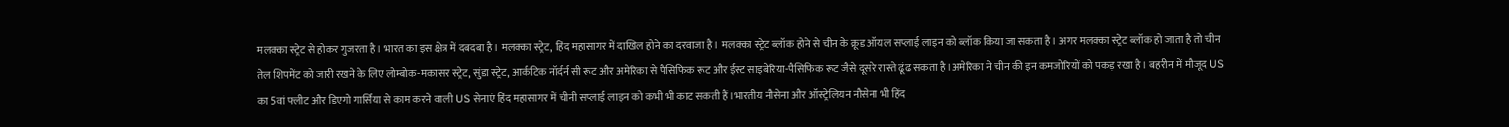मलक्का स्ट्रेट से होकर गुजरता है। भारत का इस क्षेत्र में दबदबा है। मलक्का स्ट्रेट, हिंद महासागर में दाखिल होने का दरवाजा है। मलक्का स्ट्रेट ब्लॉक होने से चीन के क्रूड ऑयल सप्लाई लाइन को ब्लॉक किया जा सकता है। अगर मलक्का स्ट्रेट ब्लॉक हो जाता है तो चीन तेल शिपमेंट को जारी रखने के लिए लोम्बोक-मकासर स्ट्रेट, सुंडा स्ट्रेट, आर्कटिक नॉर्दर्न सी रूट और अमेरिका से पैसिफिक रूट और ईस्ट साइबेरिया-पैसिफिक रूट जैसे दूसरे रास्ते ढूंढ सकता है।अमेरिका ने चीन की इन कमजोरियों को पकड़ रखा है। बहरीन में मौजूद US का 5वां फ्लीट और डिएगो गार्सिया से काम करने वाली US सेनाएं हिंद महासागर में चीनी सप्लाई लाइन को कभी भी काट सकती हैं।भारतीय नौसेना और ऑस्ट्रेलियन नौसेना भी हिंद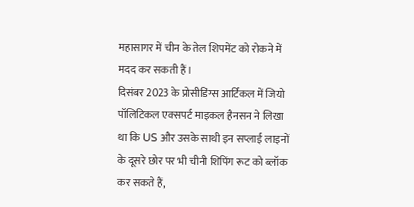महासागर में चीन के तेल शिपमेंट को रोकने में मदद कर सकती हैं।
दिसंबर 2023 के प्रोसीडिंग्स आर्टिकल में जियो पॉलिटिकल एक्सपर्ट माइकल हैनसन ने लिखा था कि US और उसके साथी इन सप्लाई लाइनों के दूसरे छोर पर भी चीनी शिपिंग रूट को ब्लॉक कर सकते हैं,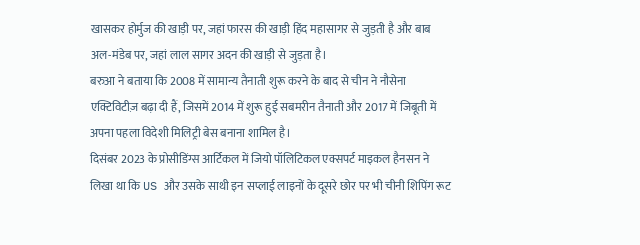खासकर होर्मुज की खाड़ी पर, जहां फारस की खाड़ी हिंद महासागर से जुड़ती है और बाब अल-मंडेब पर, जहां लाल सागर अदन की खाड़ी से जुड़ता है।
बरुआ ने बताया कि 2008 में सामान्य तैनाती शुरू करने के बाद से चीन ने नौसेना एक्टिविटीज़ बढ़ा दी हैं, जिसमें 2014 में शुरू हुई सबमरीन तैनाती और 2017 में जिबूती में अपना पहला विदेशी मिलिट्री बेस बनाना शामिल है।
दिसंबर 2023 के प्रोसीडिंग्स आर्टिकल में जियो पॉलिटिकल एक्सपर्ट माइकल हैनसन ने लिखा था कि US और उसके साथी इन सप्लाई लाइनों के दूसरे छोर पर भी चीनी शिपिंग रूट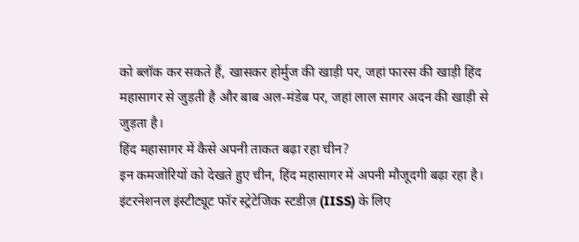को ब्लॉक कर सकते हैं, खासकर होर्मुज की खाड़ी पर, जहां फारस की खाड़ी हिंद महासागर से जुड़ती है और बाब अल-मंडेब पर, जहां लाल सागर अदन की खाड़ी से जुड़ता है।
हिंद महासागर में कैसे अपनी ताकत बढ़ा रहा चीन?
इन कमजोरियों को देखते हुए चीन, हिंद महासागर में अपनी मौजूदगी बढ़ा रहा है। इंटरनेशनल इंस्टीट्यूट फॉर स्ट्रेटेजिक स्टडीज़ (IISS) के लिए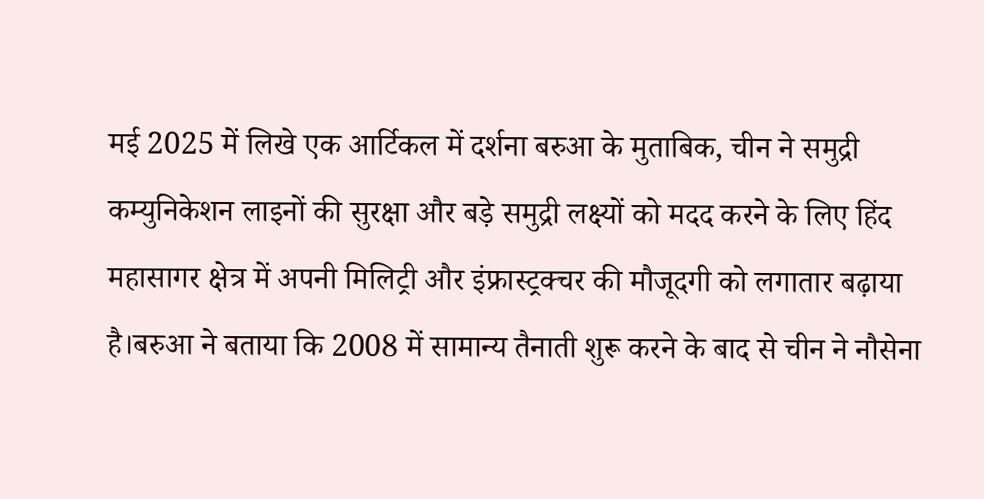मई 2025 में लिखे एक आर्टिकल में दर्शना बरुआ के मुताबिक, चीन ने समुद्री कम्युनिकेशन लाइनों की सुरक्षा और बड़े समुद्री लक्ष्यों को मदद करने के लिए हिंद महासागर क्षेत्र में अपनी मिलिट्री और इंफ्रास्ट्रक्चर की मौजूदगी को लगातार बढ़ाया है।बरुआ ने बताया कि 2008 में सामान्य तैनाती शुरू करने के बाद से चीन ने नौसेना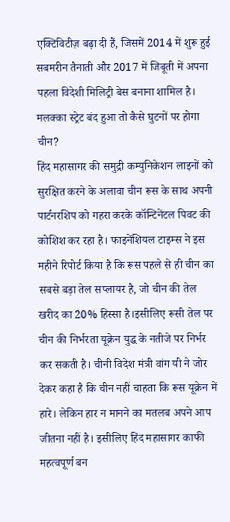एक्टिविटीज़ बढ़ा दी हैं, जिसमें 2014 में शुरू हुई सबमरीन तैनाती और 2017 में जिबूती में अपना पहला विदेशी मिलिट्री बेस बनाना शामिल है।
मलक्का स्ट्रेट बंद हुआ तो कैसे घुटनों पर होगा चीन?
हिंद महासागर की समुद्री कम्युनिकेशन लाइनों को सुरक्षित करने के अलावा चीन रूस के साथ अपनी पार्टनरशिप को गहरा करके कॉन्टिनेंटल पिवट की कोशिश कर रहा है। फाइनेंशियल टाइम्स ने इस महीने रिपोर्ट किया है कि रूस पहले से ही चीन का सबसे बड़ा तेल सप्लायर है, जो चीन की तेल खरीद का 20% हिस्सा है।इसीलिए रूसी तेल पर चीन की निर्भरता यूक्रेन युद्ध के नतीजे पर निर्भर कर सकती है। चीनी विदेश मंत्री वांग यी ने जोर देकर कहा है कि चीन नहीं चाहता कि रूस यूक्रेन में हारे। लेकिन हार न मानने का मतलब अपने आप जीतना नहीं है। इसीलिए हिंद महासागर काफी महत्वपूर्ण बन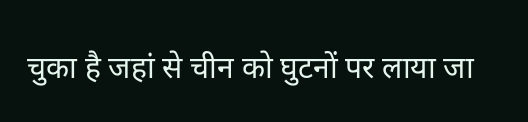चुका है जहां से चीन को घुटनों पर लाया जा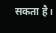सकता है।